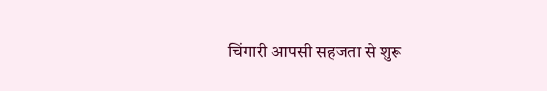चिंगारी आपसी सहजता से शुरू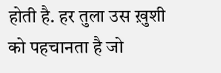होती है. हर तुला उस ख़ुशी को पहचानता है जो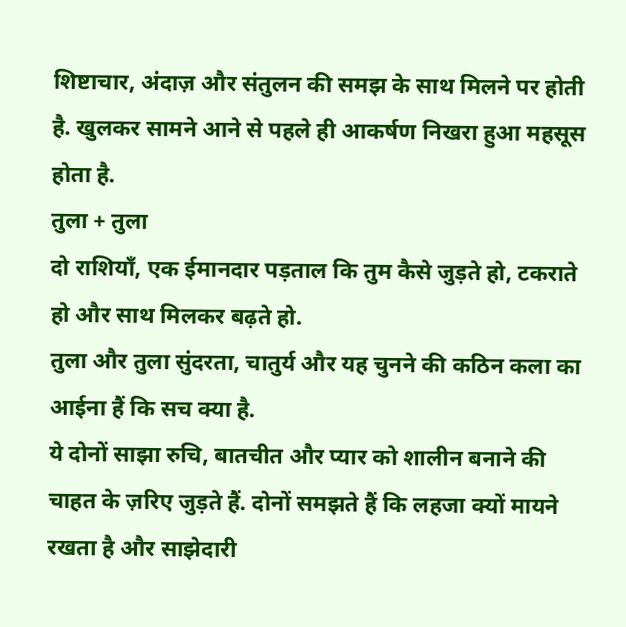शिष्टाचार, अंदाज़ और संतुलन की समझ के साथ मिलने पर होती है. खुलकर सामने आने से पहले ही आकर्षण निखरा हुआ महसूस होता है.
तुला + तुला
दो राशियाँ, एक ईमानदार पड़ताल कि तुम कैसे जुड़ते हो, टकराते हो और साथ मिलकर बढ़ते हो.
तुला और तुला सुंदरता, चातुर्य और यह चुनने की कठिन कला का आईना हैं कि सच क्या है.
ये दोनों साझा रुचि, बातचीत और प्यार को शालीन बनाने की चाहत के ज़रिए जुड़ते हैं. दोनों समझते हैं कि लहजा क्यों मायने रखता है और साझेदारी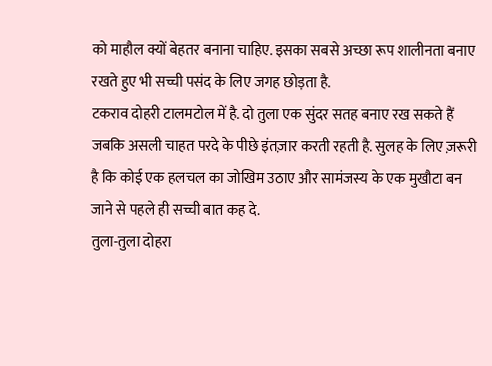को माहौल क्यों बेहतर बनाना चाहिए. इसका सबसे अच्छा रूप शालीनता बनाए रखते हुए भी सच्ची पसंद के लिए जगह छोड़ता है.
टकराव दोहरी टालमटोल में है. दो तुला एक सुंदर सतह बनाए रख सकते हैं जबकि असली चाहत परदे के पीछे इंतज़ार करती रहती है. सुलह के लिए ज़रूरी है कि कोई एक हलचल का जोखिम उठाए और सामंजस्य के एक मुखौटा बन जाने से पहले ही सच्ची बात कह दे.
तुला-तुला दोहरा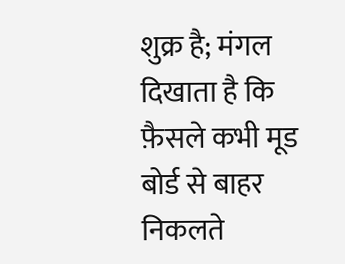शुक्र है; मंगल दिखाता है कि फ़ैसले कभी मूड बोर्ड से बाहर निकलते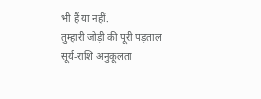भी हैं या नहीं.
तुम्हारी जोड़ी की पूरी पड़ताल
सूर्य-राशि अनुकूलता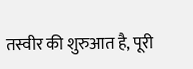तस्वीर की शुरुआत है, पूरी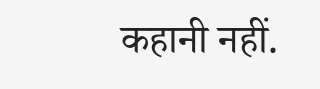कहानी नहीं.